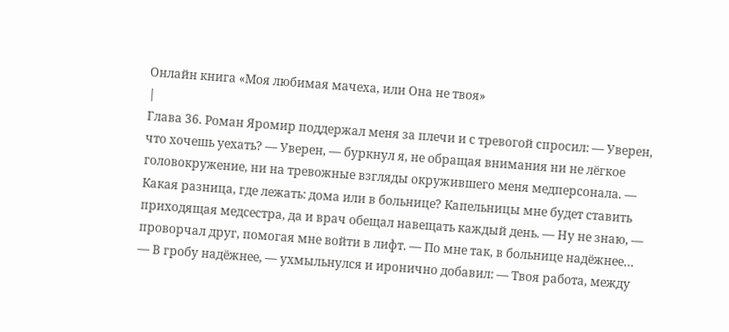Онлайн книга «Моя любимая мачеха, или Она не твоя»
|
Глава 36. Роман Яромир поддержал меня за плечи и с тревогой спросил: — Уверен, что хочешь уехать? — Уверен, — буркнул я, не обращая внимания ни не лёгкое головокружение, ни на тревожные взгляды окружившего меня медперсонала. — Какая разница, где лежать: дома или в больнице? Капельницы мне будет ставить приходящая медсестра, да и врач обещал навещать каждый день. — Ну не знаю, — проворчал друг, помогая мне войти в лифт. — По мне так, в больнице надёжнее… — В гробу надёжнее, — ухмыльнулся и иронично добавил: — Твоя работа, между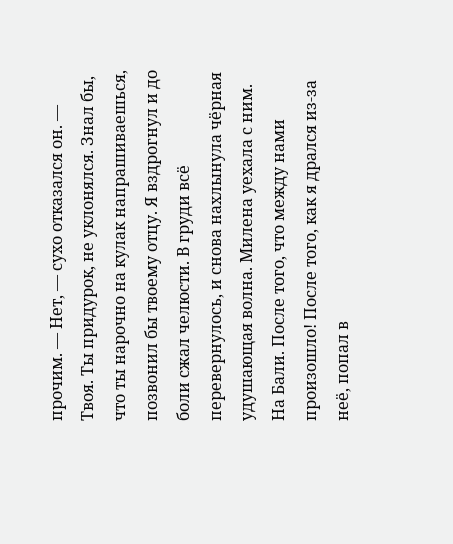прочим. — Нет, — сухо отказался он. — Твоя. Ты придурок, не уклонялся. Знал бы, что ты нарочно на кулак напрашиваешься, позвонил бы твоему отцу. Я вздрогнул и до боли сжал челюсти. В груди всё перевернулось, и снова нахлынула чёрная удушающая волна. Милена уехала с ним. На Бали. После того, что между нами произошло! После того, как я дрался из-за неё, попал в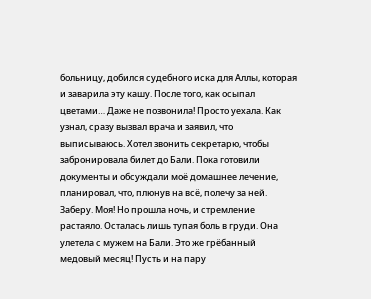больницу, добился судебного иска для Аллы, которая и заварила эту кашу. После того, как осыпал цветами… Даже не позвонила! Просто уехала. Как узнал, сразу вызвал врача и заявил, что выписываюсь. Хотел звонить секретарю, чтобы забронировала билет до Бали. Пока готовили документы и обсуждали моё домашнее лечение, планировал, что, плюнув на всё, полечу за ней. Заберу. Моя! Но прошла ночь, и стремление растаяло. Осталась лишь тупая боль в груди. Она улетела с мужем на Бали. Это же грёбанный медовый месяц! Пусть и на пару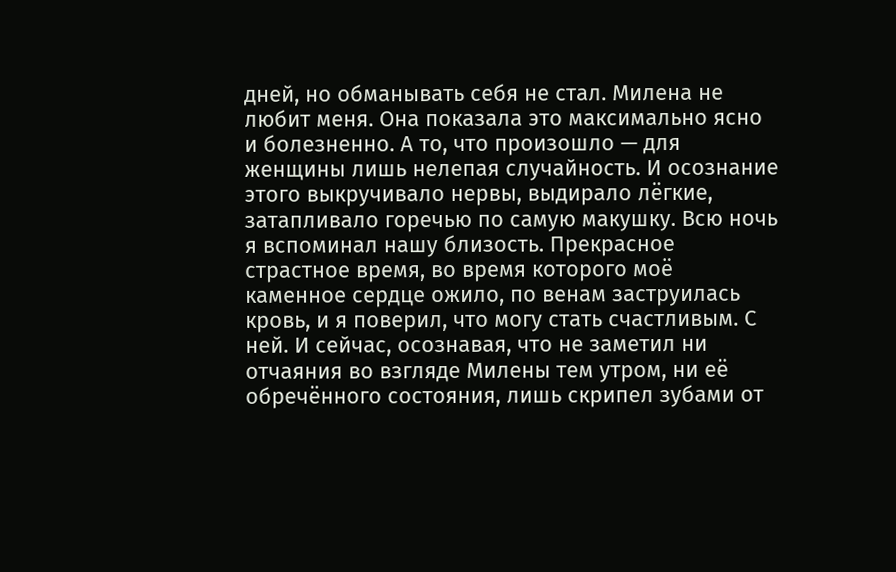дней, но обманывать себя не стал. Милена не любит меня. Она показала это максимально ясно и болезненно. А то, что произошло — для женщины лишь нелепая случайность. И осознание этого выкручивало нервы, выдирало лёгкие, затапливало горечью по самую макушку. Всю ночь я вспоминал нашу близость. Прекрасное страстное время, во время которого моё каменное сердце ожило, по венам заструилась кровь, и я поверил, что могу стать счастливым. С ней. И сейчас, осознавая, что не заметил ни отчаяния во взгляде Милены тем утром, ни её обречённого состояния, лишь скрипел зубами от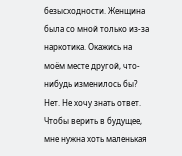безысходности. Женщина была со мной только из-за наркотика. Окажись на моём месте другой, что-нибудь изменилось бы? Нет. Не хочу знать ответ. Чтобы верить в будущее, мне нужна хоть маленькая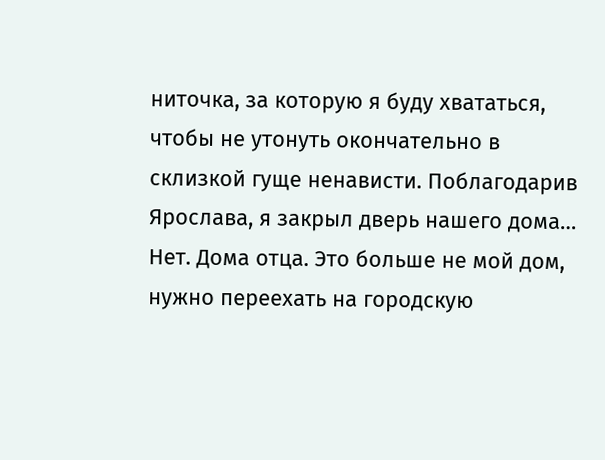ниточка, за которую я буду хвататься, чтобы не утонуть окончательно в склизкой гуще ненависти. Поблагодарив Ярослава, я закрыл дверь нашего дома… Нет. Дома отца. Это больше не мой дом, нужно переехать на городскую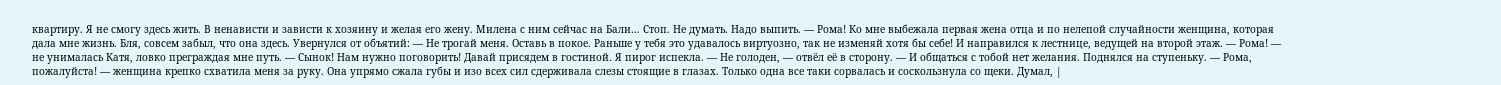квартиру. Я не смогу здесь жить. В ненависти и зависти к хозяину и желая его жену. Милена с ним сейчас на Бали… Стоп. Не думать. Надо выпить. — Рома! Ко мне выбежала первая жена отца и по нелепой случайности женщина, которая дала мне жизнь. Бля, совсем забыл, что она здесь. Увернулся от объятий: — Не трогай меня. Оставь в покое. Раньше у тебя это удавалось виртуозно, так не изменяй хотя бы себе! И направился к лестнице, ведущей на второй этаж. — Рома! — не унималась Катя, ловко преграждая мне путь. — Сынок! Нам нужно поговорить! Давай присядем в гостиной. Я пирог испекла. — Не голоден, — отвёл её в сторону. — И общаться с тобой нет желания. Поднялся на ступеньку. — Рома, пожалуйста! — женщина крепко схватила меня за руку. Она упрямо сжала губы и изо всех сил сдерживала слезы стоящие в глазах. Только одна все таки сорвалась и соскользнула со щеки. Думал, |